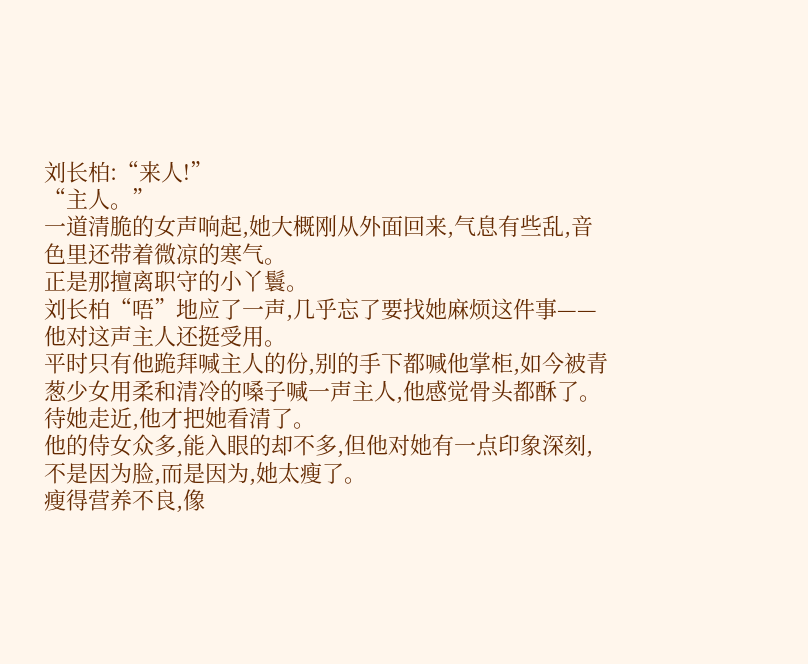刘长柏:“来人!”
“主人。”
一道清脆的女声响起,她大概刚从外面回来,气息有些乱,音色里还带着微凉的寒气。
正是那擅离职守的小丫鬟。
刘长柏“唔”地应了一声,几乎忘了要找她麻烦这件事——他对这声主人还挺受用。
平时只有他跪拜喊主人的份,别的手下都喊他掌柜,如今被青葱少女用柔和清冷的嗓子喊一声主人,他感觉骨头都酥了。
待她走近,他才把她看清了。
他的侍女众多,能入眼的却不多,但他对她有一点印象深刻,不是因为脸,而是因为,她太瘦了。
瘦得营养不良,像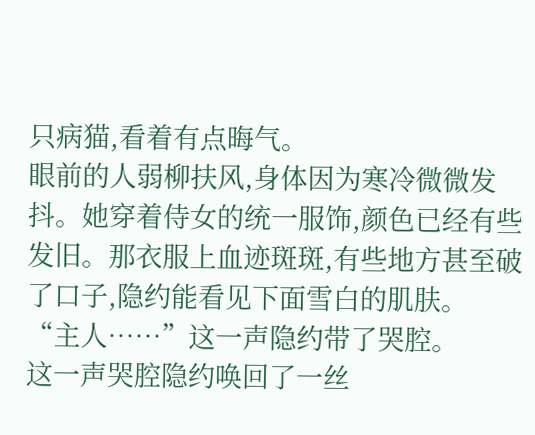只病猫,看着有点晦气。
眼前的人弱柳扶风,身体因为寒冷微微发抖。她穿着侍女的统一服饰,颜色已经有些发旧。那衣服上血迹斑斑,有些地方甚至破了口子,隐约能看见下面雪白的肌肤。
“主人……”这一声隐约带了哭腔。
这一声哭腔隐约唤回了一丝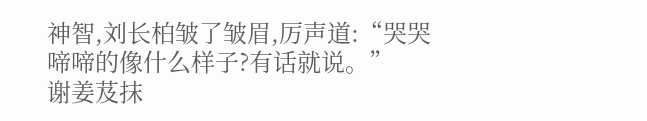神智,刘长柏皱了皱眉,厉声道:“哭哭啼啼的像什么样子?有话就说。”
谢姜芨抹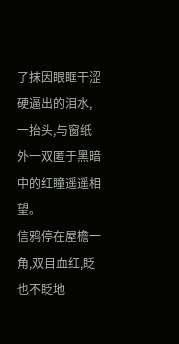了抹因眼眶干涩硬逼出的泪水,一抬头,与窗纸外一双匿于黑暗中的红瞳遥遥相望。
信鸦停在屋檐一角,双目血红,眨也不眨地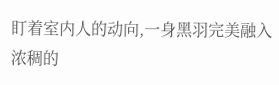盯着室内人的动向,一身黑羽完美融入浓稠的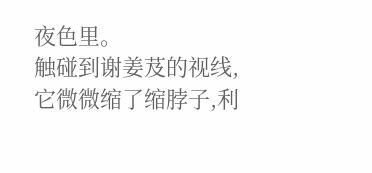夜色里。
触碰到谢姜芨的视线,它微微缩了缩脖子,利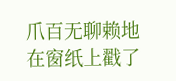爪百无聊赖地在窗纸上戳了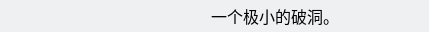一个极小的破洞。